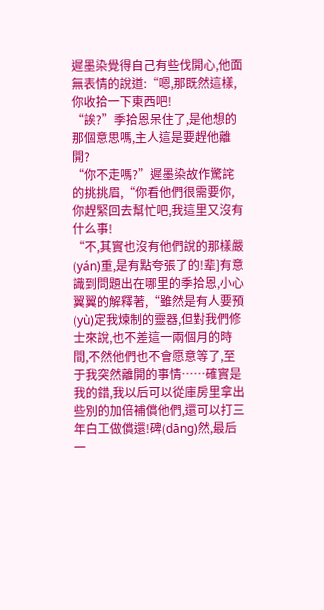遲墨染覺得自己有些伐開心,他面無表情的說道:“嗯,那既然這樣,你收拾一下東西吧!
“誒?”季拾恩呆住了,是他想的那個意思嗎,主人這是要趕他離開?
“你不走嗎?”遲墨染故作驚詫的挑挑眉,“你看他們很需要你,你趕緊回去幫忙吧,我這里又沒有什么事!
“不,其實也沒有他們說的那樣嚴(yán)重,是有點夸張了的!辈]有意識到問題出在哪里的季拾恩,小心翼翼的解釋著,“雖然是有人要預(yù)定我煉制的靈器,但對我們修士來說,也不差這一兩個月的時間,不然他們也不會愿意等了,至于我突然離開的事情……確實是我的錯,我以后可以從庫房里拿出些別的加倍補償他們,還可以打三年白工做償還!碑(dāng)然,最后一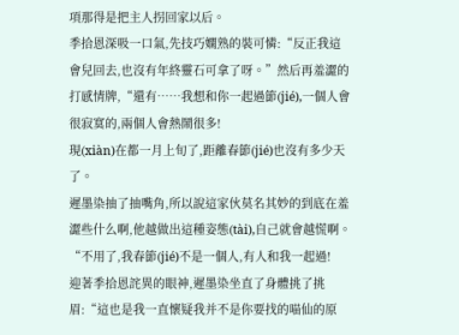項那得是把主人拐回家以后。
季拾恩深吸一口氣,先技巧嫻熟的裝可憐:“反正我這會兒回去,也沒有年終靈石可拿了呀。”然后再羞澀的打感情牌,“還有……我想和你一起過節(jié),一個人會很寂寞的,兩個人會熱鬧很多!
現(xiàn)在都一月上旬了,距離春節(jié)也沒有多少天了。
遲墨染抽了抽嘴角,所以說這家伙莫名其妙的到底在羞澀些什么啊,他越做出這種姿態(tài),自己就會越慌啊。
“不用了,我春節(jié)不是一個人,有人和我一起過!
迎著季拾恩詫異的眼神,遲墨染坐直了身體挑了挑眉:“這也是我一直懷疑我并不是你要找的喵仙的原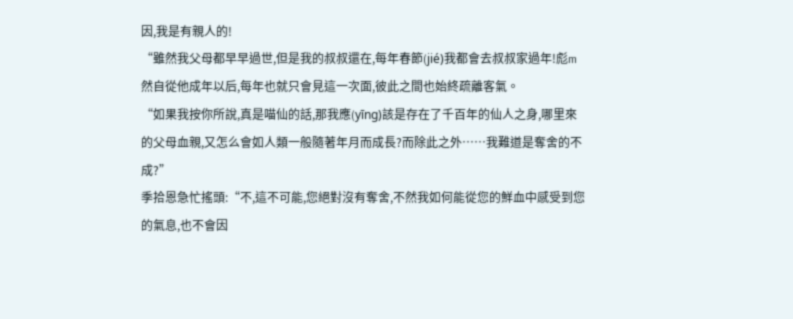因,我是有親人的!
“雖然我父母都早早過世,但是我的叔叔還在,每年春節(jié)我都會去叔叔家過年!彪m然自從他成年以后,每年也就只會見這一次面,彼此之間也始終疏離客氣。
“如果我按你所說,真是喵仙的話,那我應(yīng)該是存在了千百年的仙人之身,哪里來的父母血親,又怎么會如人類一般隨著年月而成長?而除此之外……我難道是奪舍的不成?”
季拾恩急忙搖頭:“不,這不可能,您絕對沒有奪舍,不然我如何能從您的鮮血中感受到您的氣息,也不會因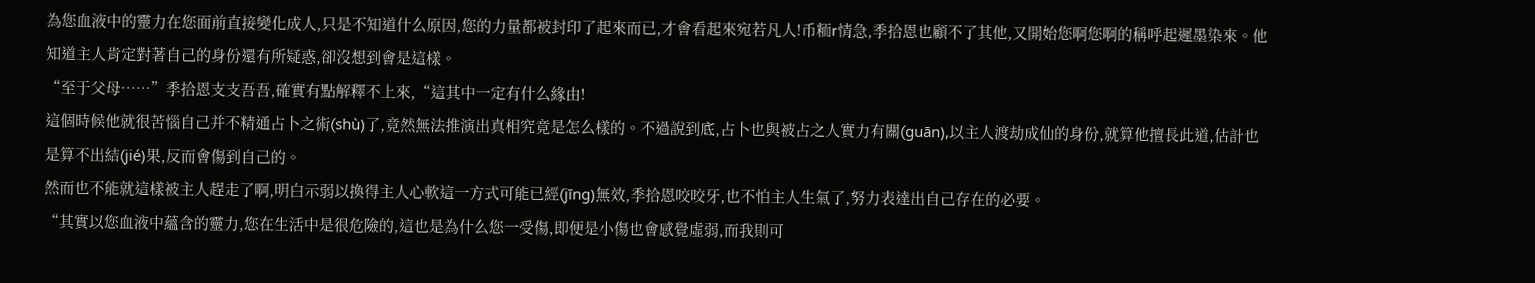為您血液中的靈力在您面前直接變化成人,只是不知道什么原因,您的力量都被封印了起來而已,才會看起來宛若凡人!币粫r情急,季拾恩也顧不了其他,又開始您啊您啊的稱呼起遲墨染來。他知道主人肯定對著自己的身份還有所疑惑,卻沒想到會是這樣。
“至于父母……”季拾恩支支吾吾,確實有點解釋不上來,“這其中一定有什么緣由!
這個時候他就很苦惱自己并不精通占卜之術(shù)了,竟然無法推演出真相究竟是怎么樣的。不過說到底,占卜也與被占之人實力有關(guān),以主人渡劫成仙的身份,就算他擅長此道,估計也是算不出結(jié)果,反而會傷到自己的。
然而也不能就這樣被主人趕走了啊,明白示弱以換得主人心軟這一方式可能已經(jīng)無效,季拾恩咬咬牙,也不怕主人生氣了,努力表達出自己存在的必要。
“其實以您血液中蘊含的靈力,您在生活中是很危險的,這也是為什么您一受傷,即便是小傷也會感覺虛弱,而我則可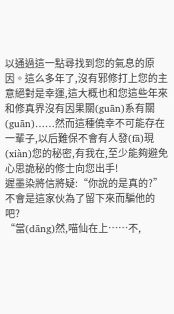以通過這一點尋找到您的氣息的原因。這么多年了,沒有邪修打上您的主意絕對是幸運,這大概也和您這些年來和修真界沒有因果關(guān)系有關(guān)……然而這種僥幸不可能存在一輩子,以后難保不會有人發(fā)現(xiàn)您的秘密,有我在,至少能夠避免心思詭秘的修士向您出手!
遲墨染將信將疑:“你說的是真的?”不會是這家伙為了留下來而騙他的吧?
“當(dāng)然,喵仙在上……不,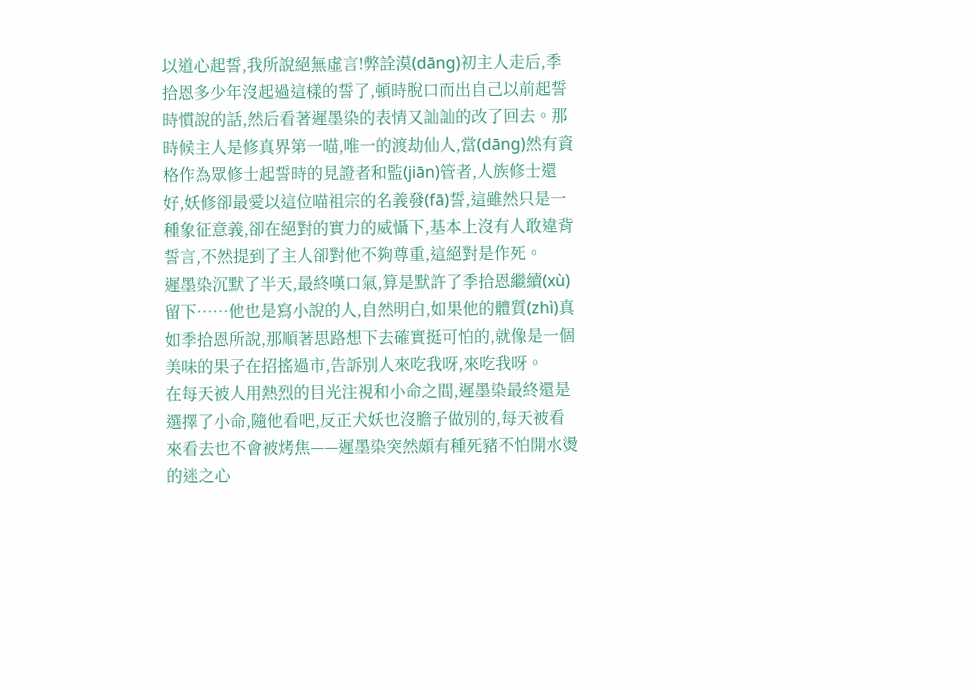以道心起誓,我所說絕無虛言!弊詮漠(dāng)初主人走后,季拾恩多少年沒起過這樣的誓了,頓時脫口而出自己以前起誓時慣說的話,然后看著遲墨染的表情又訕訕的改了回去。那時候主人是修真界第一喵,唯一的渡劫仙人,當(dāng)然有資格作為眾修士起誓時的見證者和監(jiān)管者,人族修士還好,妖修卻最愛以這位喵祖宗的名義發(fā)誓,這雖然只是一種象征意義,卻在絕對的實力的威懾下,基本上沒有人敢違背誓言,不然提到了主人卻對他不夠尊重,這絕對是作死。
遲墨染沉默了半天,最終嘆口氣,算是默許了季拾恩繼續(xù)留下……他也是寫小說的人,自然明白,如果他的體質(zhì)真如季拾恩所說,那順著思路想下去確實挺可怕的,就像是一個美味的果子在招搖過市,告訴別人來吃我呀,來吃我呀。
在每天被人用熱烈的目光注視和小命之間,遲墨染最終還是選擇了小命,隨他看吧,反正犬妖也沒膽子做別的,每天被看來看去也不會被烤焦——遲墨染突然頗有種死豬不怕開水燙的迷之心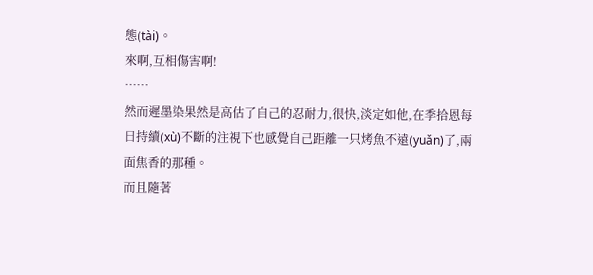態(tài)。
來啊,互相傷害啊!
……
然而遲墨染果然是高估了自己的忍耐力,很快,淡定如他,在季拾恩每日持續(xù)不斷的注視下也感覺自己距離一只烤魚不遠(yuǎn)了,兩面焦香的那種。
而且隨著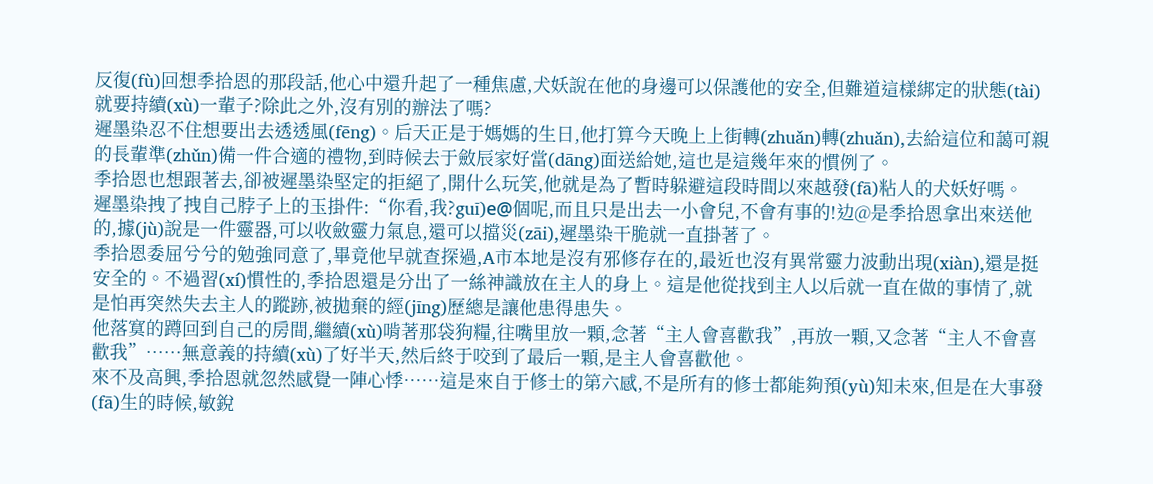反復(fù)回想季拾恩的那段話,他心中還升起了一種焦慮,犬妖說在他的身邊可以保護他的安全,但難道這樣綁定的狀態(tài)就要持續(xù)一輩子?除此之外,沒有別的辦法了嗎?
遲墨染忍不住想要出去透透風(fēng)。后天正是于媽媽的生日,他打算今天晚上上街轉(zhuǎn)轉(zhuǎn),去給這位和藹可親的長輩準(zhǔn)備一件合適的禮物,到時候去于斂辰家好當(dāng)面送給她,這也是這幾年來的慣例了。
季拾恩也想跟著去,卻被遲墨染堅定的拒絕了,開什么玩笑,他就是為了暫時躲避這段時間以來越發(fā)粘人的犬妖好嗎。
遲墨染拽了拽自己脖子上的玉掛件:“你看,我?guī)е@個呢,而且只是出去一小會兒,不會有事的!边@是季拾恩拿出來送他的,據(jù)說是一件靈器,可以收斂靈力氣息,還可以擋災(zāi),遲墨染干脆就一直掛著了。
季拾恩委屈兮兮的勉強同意了,畢竟他早就查探過,A市本地是沒有邪修存在的,最近也沒有異常靈力波動出現(xiàn),還是挺安全的。不過習(xí)慣性的,季拾恩還是分出了一絲神識放在主人的身上。這是他從找到主人以后就一直在做的事情了,就是怕再突然失去主人的蹤跡,被拋棄的經(jīng)歷總是讓他患得患失。
他落寞的蹲回到自己的房間,繼續(xù)啃著那袋狗糧,往嘴里放一顆,念著“主人會喜歡我”,再放一顆,又念著“主人不會喜歡我”……無意義的持續(xù)了好半天,然后終于咬到了最后一顆,是主人會喜歡他。
來不及高興,季拾恩就忽然感覺一陣心悸……這是來自于修士的第六感,不是所有的修士都能夠預(yù)知未來,但是在大事發(fā)生的時候,敏銳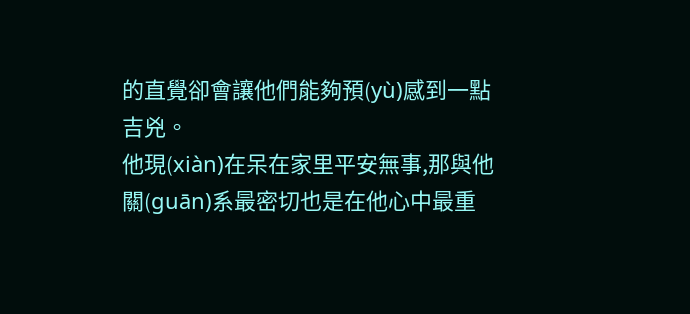的直覺卻會讓他們能夠預(yù)感到一點吉兇。
他現(xiàn)在呆在家里平安無事,那與他關(guān)系最密切也是在他心中最重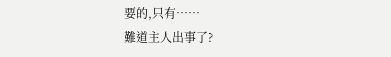要的,只有……
難道主人出事了?